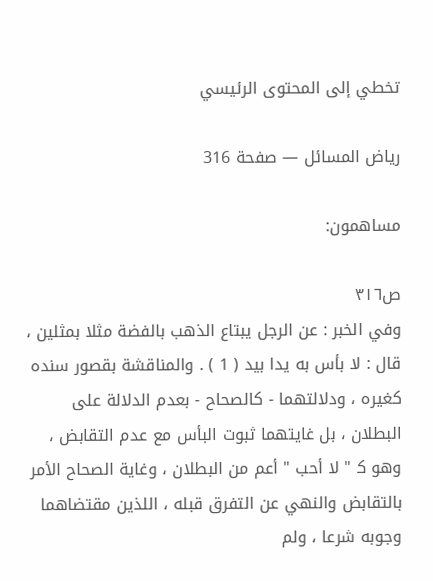تخطي إلى المحتوى الرئيسي

رياض المسائل — صفحة 316

مساهمون:

ص٣١٦
وفي الخبر : عن الرجل يبتاع الذهب بالفضة مثلا بمثلين ، قال : لا بأس به يدا بيد ( 1 ) . والمناقشة بقصور سنده كغيره ، ودلالتهما - كالصحاح - بعدم الدلالة على البطلان ، بل غايتهما ثبوت البأس مع عدم التقابض ، وهو ك‍ " لا أحب " أعم من البطلان ، وغاية الصحاح الأمر بالتقابض والنهي عن التفرق قبله ، اللذين مقتضاهما وجوبه شرعا ، ولم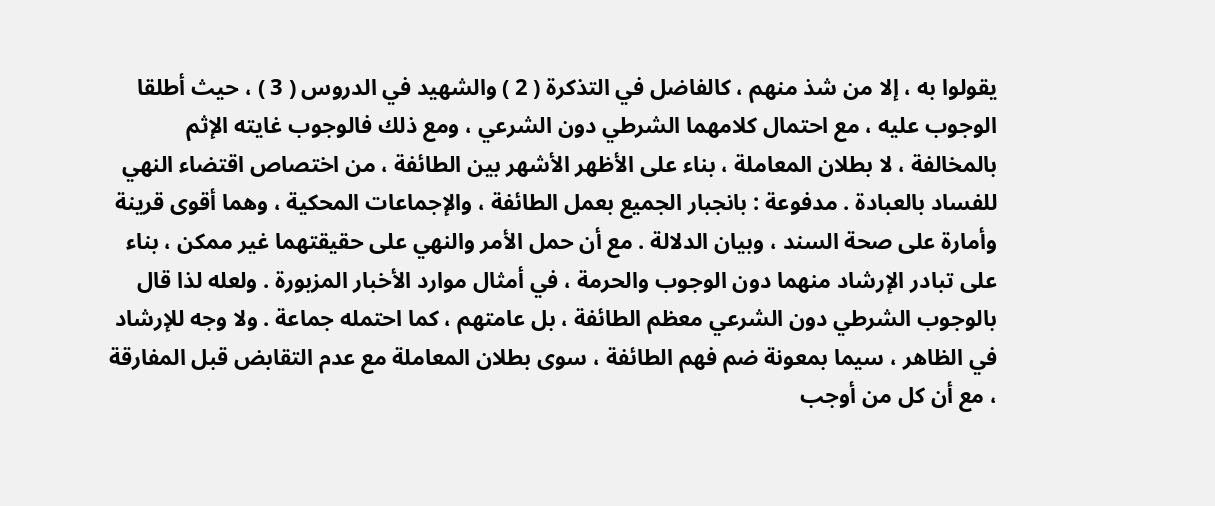يقولوا به ، إلا من شذ منهم ، كالفاضل في التذكرة ( 2 ) والشهيد في الدروس ( 3 ) ، حيث أطلقا الوجوب عليه ، مع احتمال كلامهما الشرطي دون الشرعي ، ومع ذلك فالوجوب غايته الإثم بالمخالفة ، لا بطلان المعاملة ، بناء على الأظهر الأشهر بين الطائفة ، من اختصاص اقتضاء النهي للفساد بالعبادة . مدفوعة : بانجبار الجميع بعمل الطائفة ، والإجماعات المحكية ، وهما أقوى قرينة وأمارة على صحة السند ، وبيان الدلالة . مع أن حمل الأمر والنهي على حقيقتهما غير ممكن ، بناء على تبادر الإرشاد منهما دون الوجوب والحرمة ، في أمثال موارد الأخبار المزبورة . ولعله لذا قال بالوجوب الشرطي دون الشرعي معظم الطائفة ، بل عامتهم ، كما احتمله جماعة . ولا وجه للإرشاد في الظاهر ، سيما بمعونة ضم فهم الطائفة ، سوى بطلان المعاملة مع عدم التقابض قبل المفارقة ، مع أن كل من أوجب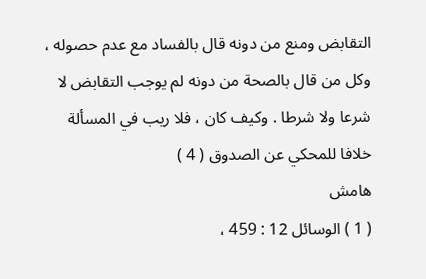التقابض ومنع من دونه قال بالفساد مع عدم حصوله ، وكل من قال بالصحة من دونه لم يوجب التقابض لا شرعا ولا شرطا . وكيف كان ، فلا ريب في المسألة خلافا للمحكي عن الصدوق ( 4 )
هامش
( 1 ) الوسائل 12 : 459 ،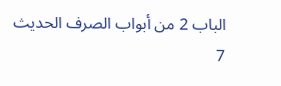الباب 2 من أبواب الصرف الحديث 7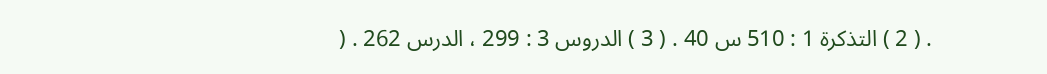. ( 2 ) التذكرة 1 : 510 س 40 . ( 3 ) الدروس 3 : 299 ، الدرس 262 . (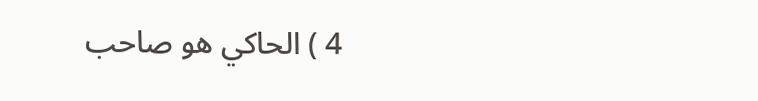4 ) الحاكي هو صاحب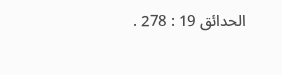الحدائق 19 : 278 .